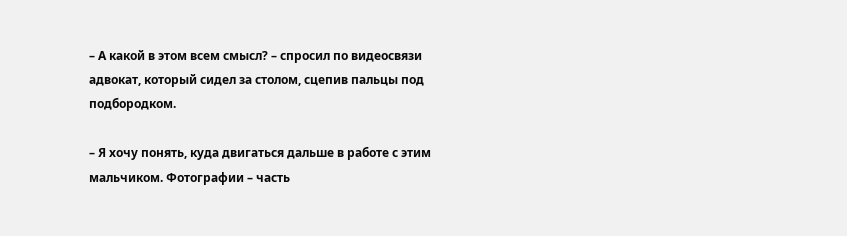– А какой в этом всем смысл? – спросил по видеосвязи адвокат, который сидел за столом, сцепив пальцы под подбородком.

– Я хочу понять, куда двигаться дальше в работе с этим мальчиком. Фотографии – часть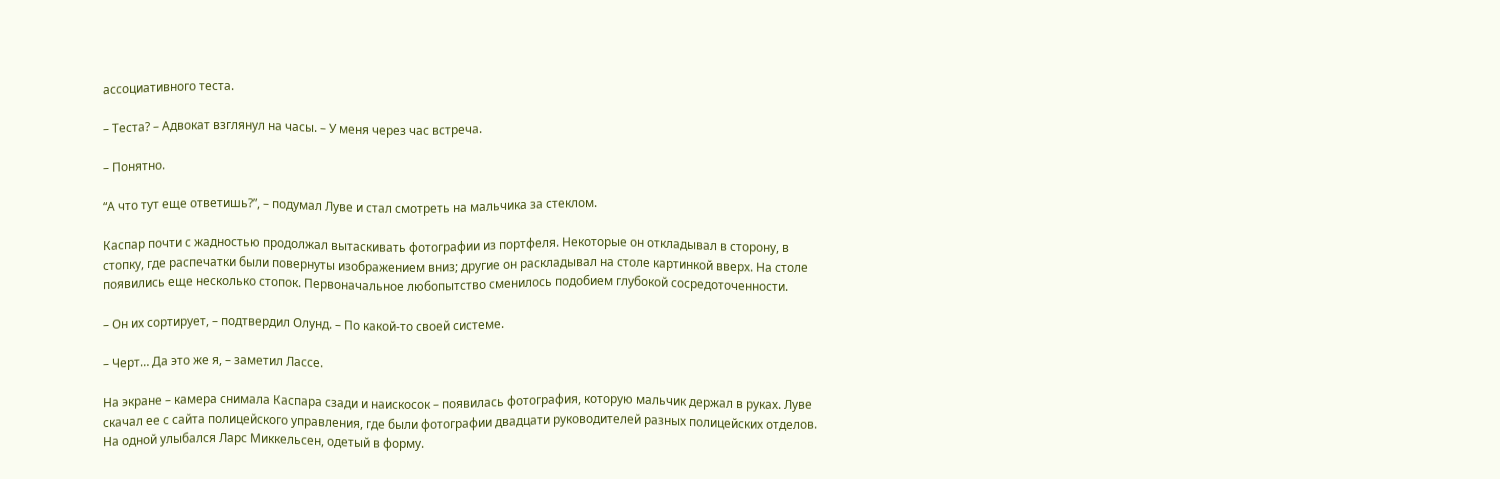ассоциативного теста.

– Теста? – Адвокат взглянул на часы. – У меня через час встреча.

– Понятно.

“А что тут еще ответишь?”, – подумал Луве и стал смотреть на мальчика за стеклом.

Каспар почти с жадностью продолжал вытаскивать фотографии из портфеля. Некоторые он откладывал в сторону, в стопку, где распечатки были повернуты изображением вниз; другие он раскладывал на столе картинкой вверх. На столе появились еще несколько стопок. Первоначальное любопытство сменилось подобием глубокой сосредоточенности.

– Он их сортирует, – подтвердил Олунд. – По какой-то своей системе.

– Черт… Да это же я, – заметил Лассе.

На экране – камера снимала Каспара сзади и наискосок – появилась фотография, которую мальчик держал в руках. Луве скачал ее с сайта полицейского управления, где были фотографии двадцати руководителей разных полицейских отделов. На одной улыбался Ларс Миккельсен, одетый в форму.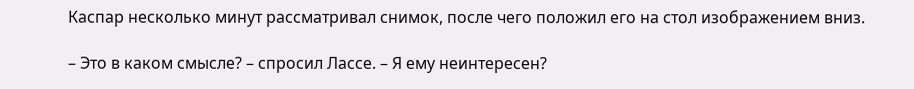Каспар несколько минут рассматривал снимок, после чего положил его на стол изображением вниз.

– Это в каком смысле? – спросил Лассе. – Я ему неинтересен?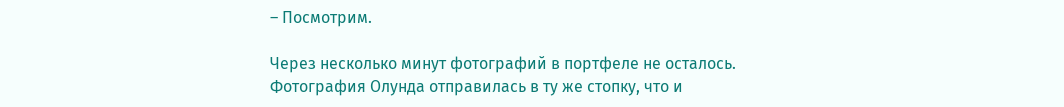– Посмотрим.

Через несколько минут фотографий в портфеле не осталось. Фотография Олунда отправилась в ту же стопку, что и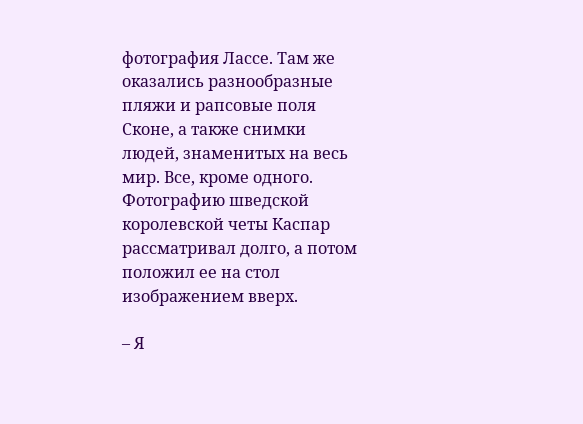фотография Лассе. Там же оказались разнообразные пляжи и рапсовые поля Сконе, а также снимки людей, знаменитых на весь мир. Все, кроме одного. Фотографию шведской королевской четы Каспар рассматривал долго, а потом положил ее на стол изображением вверх.

– Я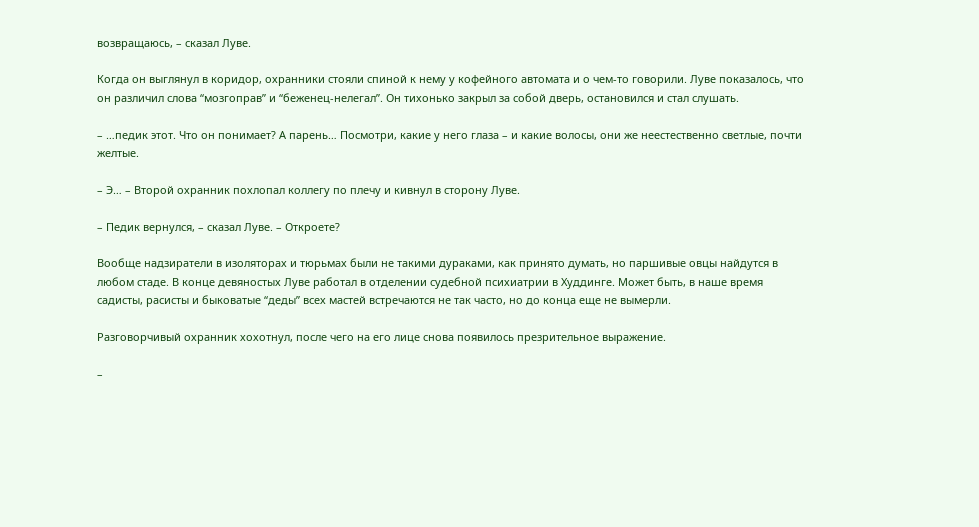возвращаюсь, – сказал Луве.

Когда он выглянул в коридор, охранники стояли спиной к нему у кофейного автомата и о чем-то говорили. Луве показалось, что он различил слова “мозгоправ” и “беженец-нелегал”. Он тихонько закрыл за собой дверь, остановился и стал слушать.

– …педик этот. Что он понимает? А парень… Посмотри, какие у него глаза – и какие волосы, они же неестественно светлые, почти желтые.

– Э… – Второй охранник похлопал коллегу по плечу и кивнул в сторону Луве.

– Педик вернулся, – сказал Луве. – Откроете?

Вообще надзиратели в изоляторах и тюрьмах были не такими дураками, как принято думать, но паршивые овцы найдутся в любом стаде. В конце девяностых Луве работал в отделении судебной психиатрии в Худдинге. Может быть, в наше время садисты, расисты и быковатые “деды” всех мастей встречаются не так часто, но до конца еще не вымерли.

Разговорчивый охранник хохотнул, после чего на его лице снова появилось презрительное выражение.

–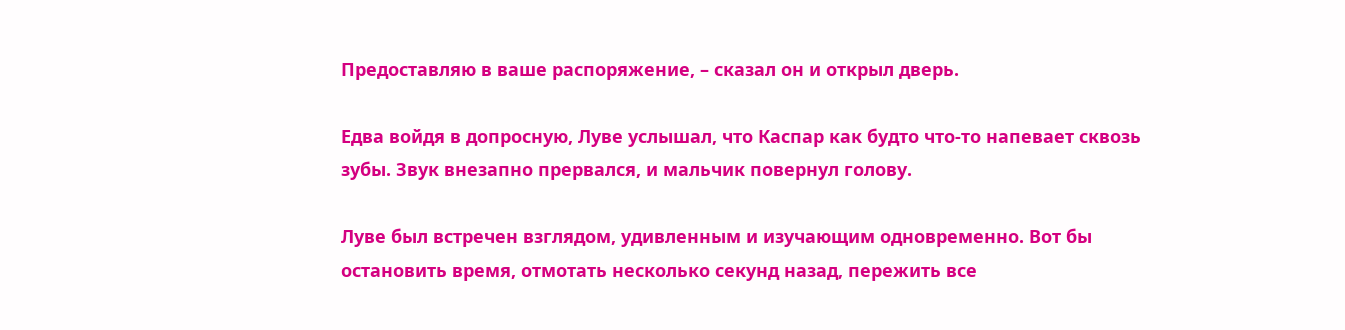Предоставляю в ваше распоряжение, – сказал он и открыл дверь.

Едва войдя в допросную, Луве услышал, что Каспар как будто что-то напевает сквозь зубы. Звук внезапно прервался, и мальчик повернул голову.

Луве был встречен взглядом, удивленным и изучающим одновременно. Вот бы остановить время, отмотать несколько секунд назад, пережить все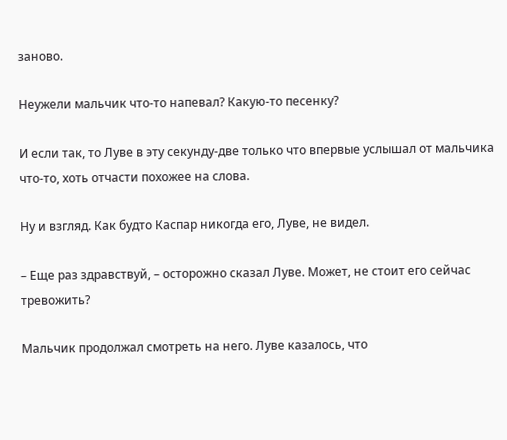заново.

Неужели мальчик что-то напевал? Какую-то песенку?

И если так, то Луве в эту секунду-две только что впервые услышал от мальчика что-то, хоть отчасти похожее на слова.

Ну и взгляд. Как будто Каспар никогда его, Луве, не видел.

– Еще раз здравствуй, – осторожно сказал Луве. Может, не стоит его сейчас тревожить?

Мальчик продолжал смотреть на него. Луве казалось, что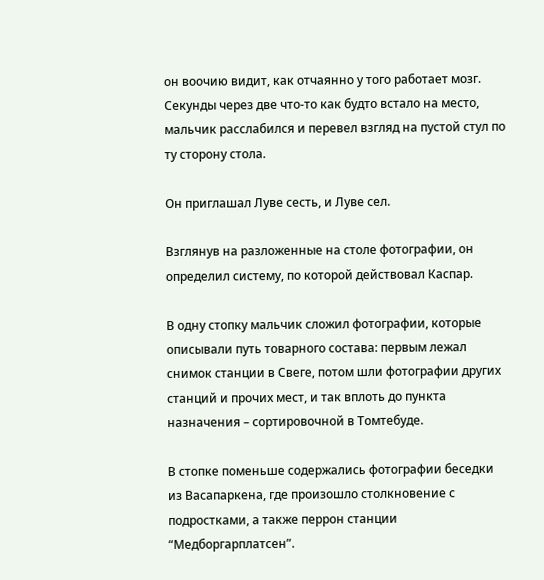он воочию видит, как отчаянно у того работает мозг. Секунды через две что-то как будто встало на место, мальчик расслабился и перевел взгляд на пустой стул по ту сторону стола.

Он приглашал Луве сесть, и Луве сел.

Взглянув на разложенные на столе фотографии, он определил систему, по которой действовал Каспар.

В одну стопку мальчик сложил фотографии, которые описывали путь товарного состава: первым лежал снимок станции в Свеге, потом шли фотографии других станций и прочих мест, и так вплоть до пункта назначения – сортировочной в Томтебуде.

В стопке поменьше содержались фотографии беседки из Васапаркена, где произошло столкновение с подростками, а также перрон станции “Медборгарплатсен”.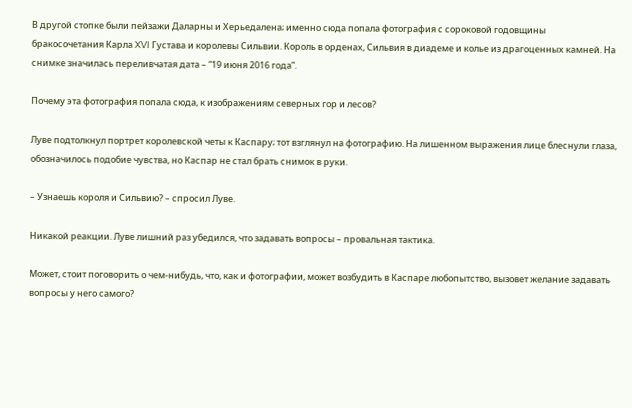В другой стопке были пейзажи Даларны и Херьедалена; именно сюда попала фотография с сороковой годовщины бракосочетания Карла XVI Густава и королевы Сильвии. Король в орденах, Сильвия в диадеме и колье из драгоценных камней. На снимке значилась переливчатая дата – “19 июня 2016 года”.

Почему эта фотография попала сюда, к изображениям северных гор и лесов?

Луве подтолкнул портрет королевской четы к Каспару; тот взглянул на фотографию. На лишенном выражения лице блеснули глаза, обозначилось подобие чувства, но Каспар не стал брать снимок в руки.

– Узнаешь короля и Сильвию? – спросил Луве.

Никакой реакции. Луве лишний раз убедился, что задавать вопросы – провальная тактика.

Может, стоит поговорить о чем-нибудь, что, как и фотографии, может возбудить в Каспаре любопытство, вызовет желание задавать вопросы у него самого?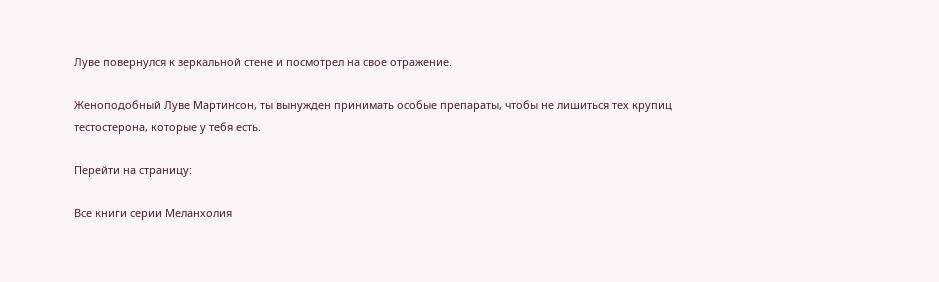Луве повернулся к зеркальной стене и посмотрел на свое отражение.

Женоподобный Луве Мартинсон, ты вынужден принимать особые препараты, чтобы не лишиться тех крупиц тестостерона, которые у тебя есть.

Перейти на страницу:

Все книги серии Меланхолия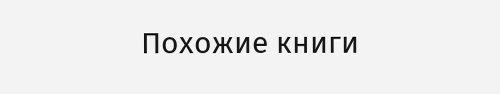Похожие книги